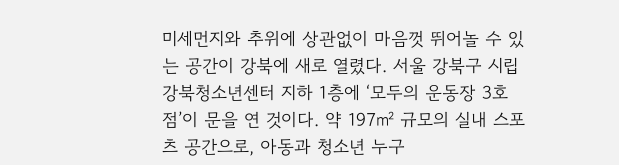미세먼지와 추위에 상관없이 마음껏 뛰어놀 수 있는 공간이 강북에 새로 열렸다. 서울 강북구 시립강북청소년센터 지하 1층에 ‘모두의 운동장 3호점’이 문을 연 것이다. 약 197㎡ 규모의 실내 스포츠 공간으로, 아동과 청소년 누구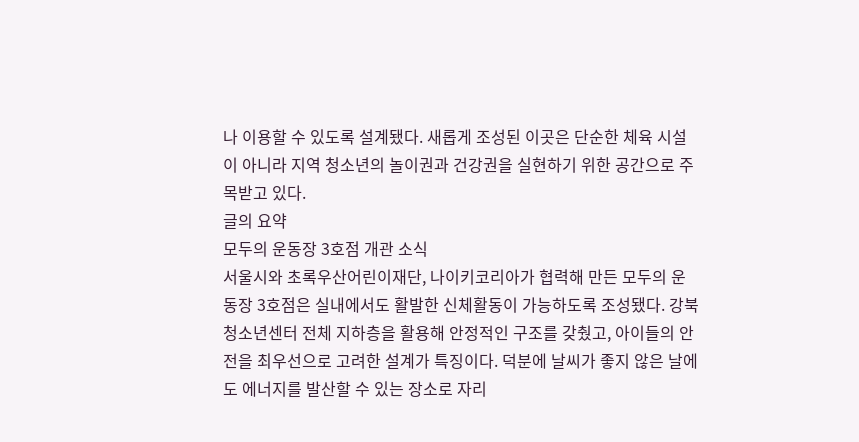나 이용할 수 있도록 설계됐다. 새롭게 조성된 이곳은 단순한 체육 시설이 아니라 지역 청소년의 놀이권과 건강권을 실현하기 위한 공간으로 주목받고 있다.
글의 요약
모두의 운동장 3호점 개관 소식
서울시와 초록우산어린이재단, 나이키코리아가 협력해 만든 모두의 운동장 3호점은 실내에서도 활발한 신체활동이 가능하도록 조성됐다. 강북청소년센터 전체 지하층을 활용해 안정적인 구조를 갖췄고, 아이들의 안전을 최우선으로 고려한 설계가 특징이다. 덕분에 날씨가 좋지 않은 날에도 에너지를 발산할 수 있는 장소로 자리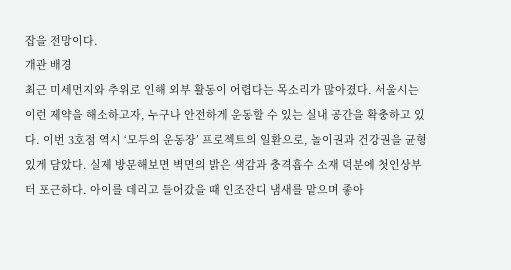잡을 전망이다.
개관 배경
최근 미세먼지와 추위로 인해 외부 활동이 어렵다는 목소리가 많아졌다. 서울시는 이런 제약을 해소하고자, 누구나 안전하게 운동할 수 있는 실내 공간을 확충하고 있다. 이번 3호점 역시 ‘모두의 운동장’ 프로젝트의 일환으로, 놀이권과 건강권을 균형 있게 담았다. 실제 방문해보면 벽면의 밝은 색감과 충격흡수 소재 덕분에 첫인상부터 포근하다. 아이를 데리고 들어갔을 때 인조잔디 냄새를 맡으며 좋아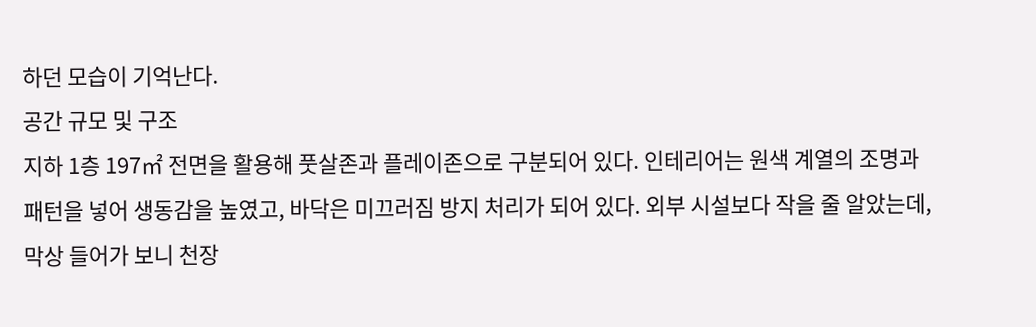하던 모습이 기억난다.
공간 규모 및 구조
지하 1층 197㎡ 전면을 활용해 풋살존과 플레이존으로 구분되어 있다. 인테리어는 원색 계열의 조명과 패턴을 넣어 생동감을 높였고, 바닥은 미끄러짐 방지 처리가 되어 있다. 외부 시설보다 작을 줄 알았는데, 막상 들어가 보니 천장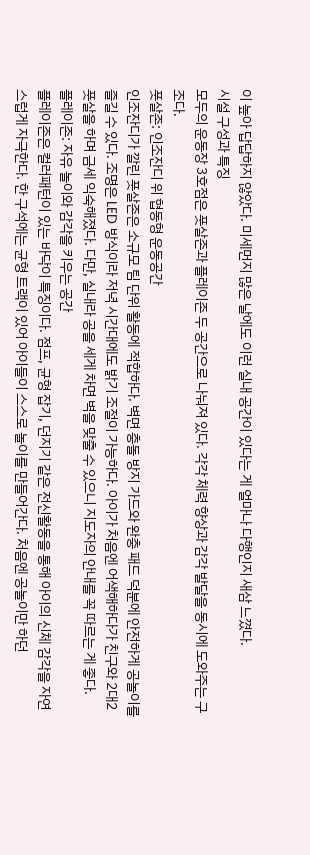이 높아 답답하지 않았다. 미세먼지 많은 날에도 이런 실내 공간이 있다는 게 얼마나 다행인지 새삼 느꼈다.
시설 구성과 특징
모두의 운동장 3호점은 풋살존과 플레이존 두 공간으로 나눠져 있다. 각각 체력 향상과 감각 발달을 동시에 도와주는 구조다.
풋살존: 인조잔디 위 협동형 운동공간
인조잔디가 깔린 풋살존은 소규모 팀 단위 활동에 적합하다. 벽면 충돌 방지 가드와 완충 패드 덕분에 안전하게 공놀이를 즐길 수 있다. 조명은 LED 방식이라 저녁 시간대에도 밝기 조절이 가능하다. 아이가 처음엔 어색해하다가 친구와 2대2 풋살을 하며 금세 익숙해졌다. 다만, 실내라 공을 세게 차면 벽을 맞출 수 있으니 지도자의 안내를 꼭 따르는 게 좋다.
플레이존: 자유 놀이와 감각을 키우는 공간
플레이존은 컬러패턴이 있는 바닥이 특징이다. 점프, 균형 잡기, 던지기 같은 전신활동을 통해 아이의 신체 감각을 자연스럽게 자극한다. 한 구석에는 균형 트랙이 있어 아이들이 스스로 놀이를 만들어간다. 처음엔 공놀이만 하던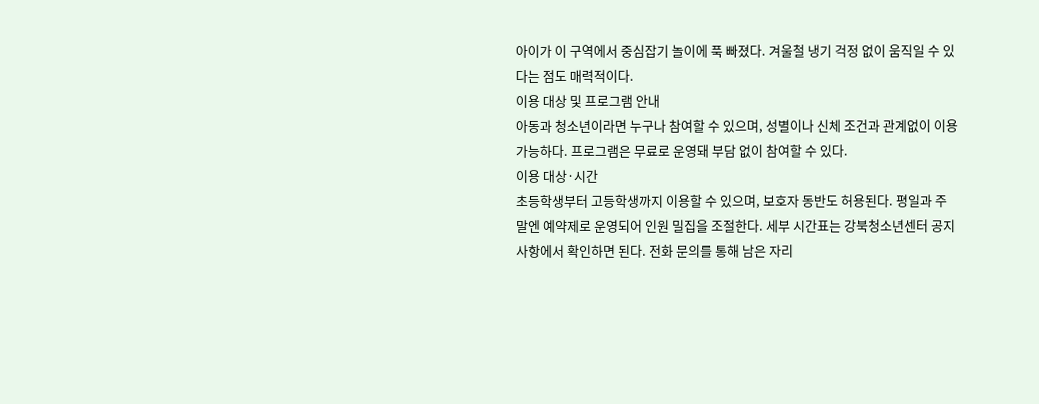아이가 이 구역에서 중심잡기 놀이에 푹 빠졌다. 겨울철 냉기 걱정 없이 움직일 수 있다는 점도 매력적이다.
이용 대상 및 프로그램 안내
아동과 청소년이라면 누구나 참여할 수 있으며, 성별이나 신체 조건과 관계없이 이용 가능하다. 프로그램은 무료로 운영돼 부담 없이 참여할 수 있다.
이용 대상·시간
초등학생부터 고등학생까지 이용할 수 있으며, 보호자 동반도 허용된다. 평일과 주말엔 예약제로 운영되어 인원 밀집을 조절한다. 세부 시간표는 강북청소년센터 공지사항에서 확인하면 된다. 전화 문의를 통해 남은 자리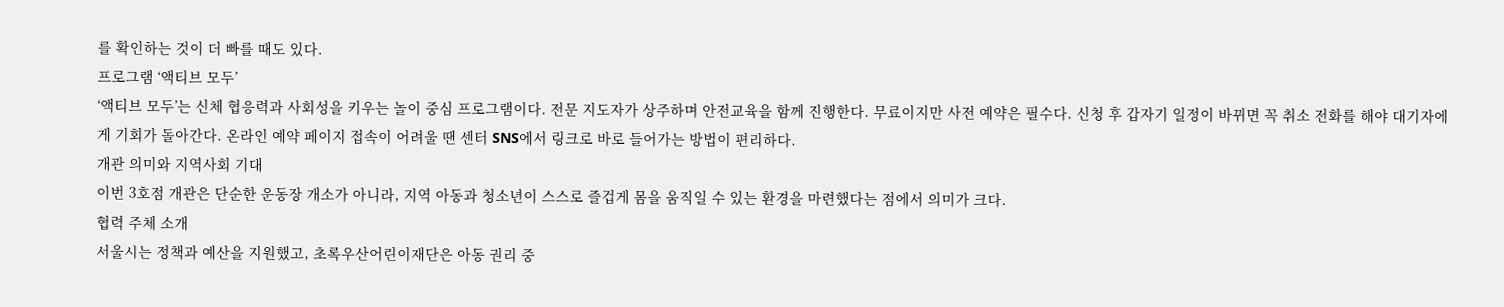를 확인하는 것이 더 빠를 때도 있다.
프로그램 ‘액티브 모두’
‘액티브 모두’는 신체 협응력과 사회성을 키우는 놀이 중심 프로그램이다. 전문 지도자가 상주하며 안전교육을 함께 진행한다. 무료이지만 사전 예약은 필수다. 신청 후 갑자기 일정이 바뀌면 꼭 취소 전화를 해야 대기자에게 기회가 돌아간다. 온라인 예약 페이지 접속이 어려울 땐 센터 SNS에서 링크로 바로 들어가는 방법이 편리하다.
개관 의미와 지역사회 기대
이번 3호점 개관은 단순한 운동장 개소가 아니라, 지역 아동과 청소년이 스스로 즐겁게 몸을 움직일 수 있는 환경을 마련했다는 점에서 의미가 크다.
협력 주체 소개
서울시는 정책과 예산을 지원했고, 초록우산어린이재단은 아동 권리 중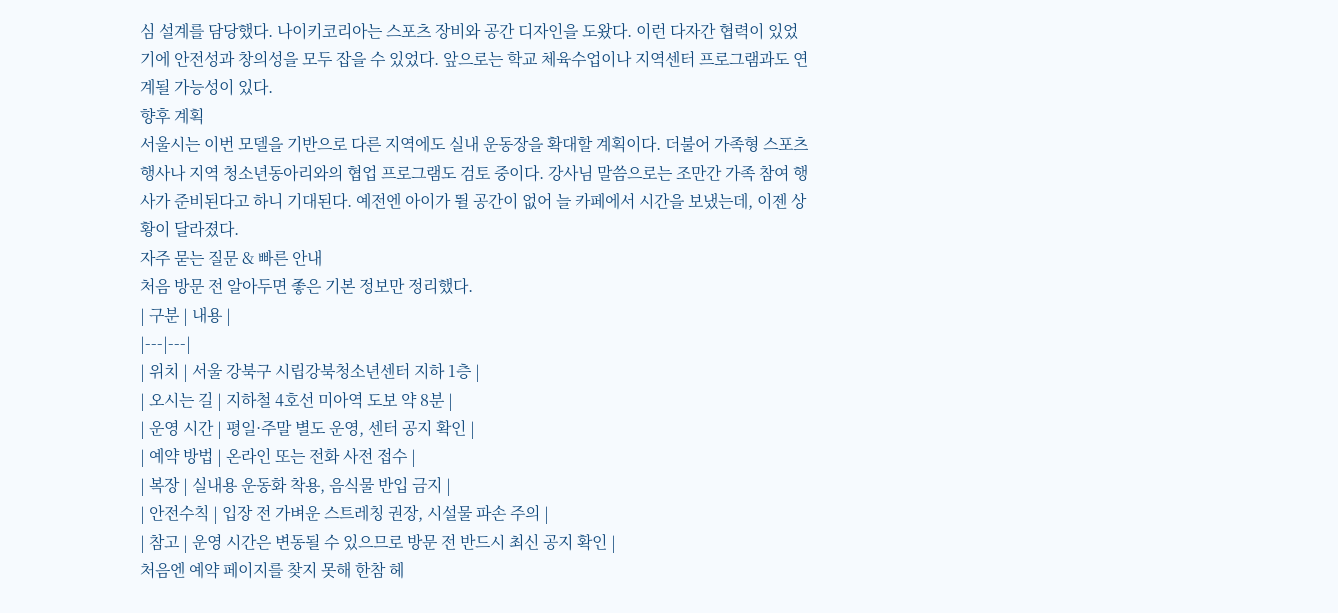심 설계를 담당했다. 나이키코리아는 스포츠 장비와 공간 디자인을 도왔다. 이런 다자간 협력이 있었기에 안전성과 창의성을 모두 잡을 수 있었다. 앞으로는 학교 체육수업이나 지역센터 프로그램과도 연계될 가능성이 있다.
향후 계획
서울시는 이번 모델을 기반으로 다른 지역에도 실내 운동장을 확대할 계획이다. 더불어 가족형 스포츠 행사나 지역 청소년동아리와의 협업 프로그램도 검토 중이다. 강사님 말씀으로는 조만간 가족 참여 행사가 준비된다고 하니 기대된다. 예전엔 아이가 뛸 공간이 없어 늘 카페에서 시간을 보냈는데, 이젠 상황이 달라졌다.
자주 묻는 질문 & 빠른 안내
처음 방문 전 알아두면 좋은 기본 정보만 정리했다.
| 구분 | 내용 |
|---|---|
| 위치 | 서울 강북구 시립강북청소년센터 지하 1층 |
| 오시는 길 | 지하철 4호선 미아역 도보 약 8분 |
| 운영 시간 | 평일·주말 별도 운영, 센터 공지 확인 |
| 예약 방법 | 온라인 또는 전화 사전 접수 |
| 복장 | 실내용 운동화 착용, 음식물 반입 금지 |
| 안전수칙 | 입장 전 가벼운 스트레칭 권장, 시설물 파손 주의 |
| 참고 | 운영 시간은 변동될 수 있으므로 방문 전 반드시 최신 공지 확인 |
처음엔 예약 페이지를 찾지 못해 한참 헤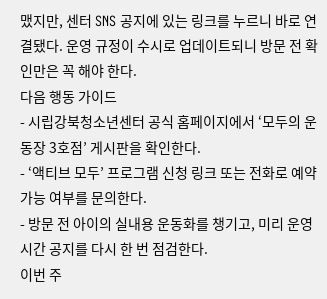맸지만, 센터 SNS 공지에 있는 링크를 누르니 바로 연결됐다. 운영 규정이 수시로 업데이트되니 방문 전 확인만은 꼭 해야 한다.
다음 행동 가이드
- 시립강북청소년센터 공식 홈페이지에서 ‘모두의 운동장 3호점’ 게시판을 확인한다.
- ‘액티브 모두’ 프로그램 신청 링크 또는 전화로 예약 가능 여부를 문의한다.
- 방문 전 아이의 실내용 운동화를 챙기고, 미리 운영시간 공지를 다시 한 번 점검한다.
이번 주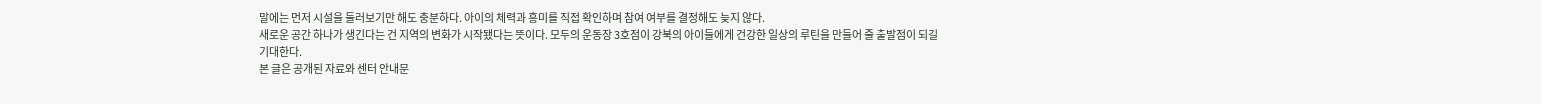말에는 먼저 시설을 둘러보기만 해도 충분하다. 아이의 체력과 흥미를 직접 확인하며 참여 여부를 결정해도 늦지 않다.
새로운 공간 하나가 생긴다는 건 지역의 변화가 시작됐다는 뜻이다. 모두의 운동장 3호점이 강북의 아이들에게 건강한 일상의 루틴을 만들어 줄 출발점이 되길 기대한다.
본 글은 공개된 자료와 센터 안내문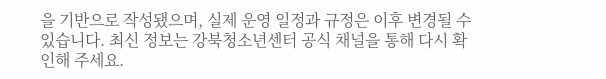을 기반으로 작성됐으며, 실제 운영 일정과 규정은 이후 변경될 수 있습니다. 최신 정보는 강북청소년센터 공식 채널을 통해 다시 확인해 주세요.